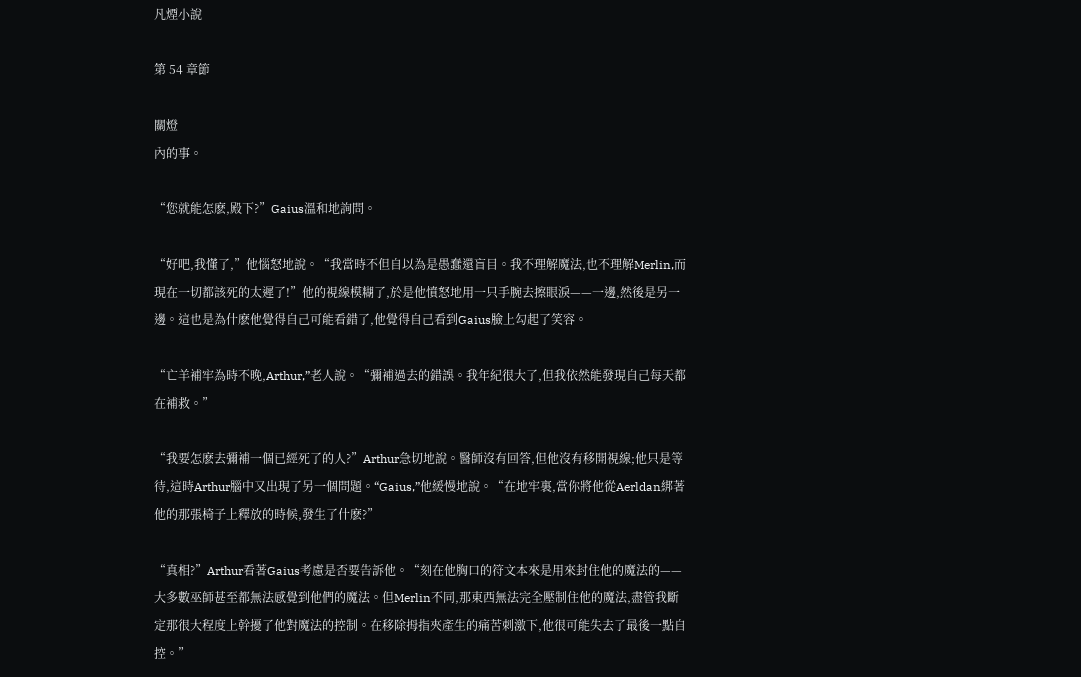凡煙小說

第 54 章節

關燈
內的事。

“您就能怎麽,殿下?”Gaius溫和地詢問。

“好吧,我懂了,”他惱怒地說。“我當時不但自以為是愚蠢還盲目。我不理解魔法,也不理解Merlin,而現在一切都該死的太遲了!”他的視線模糊了,於是他憤怒地用一只手腕去擦眼淚——一邊,然後是另一邊。這也是為什麽他覺得自己可能看錯了,他覺得自己看到Gaius臉上勾起了笑容。

“亡羊補牢為時不晚,Arthur,”老人說。“彌補過去的錯誤。我年紀很大了,但我依然能發現自己每天都在補救。”

“我要怎麽去彌補一個已經死了的人?”Arthur急切地說。醫師沒有回答,但他沒有移開視線;他只是等待,這時Arthur腦中又出現了另一個問題。“Gaius,”他緩慢地說。“在地牢裏,當你將他從Aerldan綁著他的那張椅子上釋放的時候,發生了什麽?”

“真相?”Arthur看著Gaius考慮是否要告訴他。“刻在他胸口的符文本來是用來封住他的魔法的——大多數巫師甚至都無法感覺到他們的魔法。但Merlin不同,那東西無法完全壓制住他的魔法,盡管我斷定那很大程度上幹擾了他對魔法的控制。在移除拇指夾產生的痛苦刺激下,他很可能失去了最後一點自控。”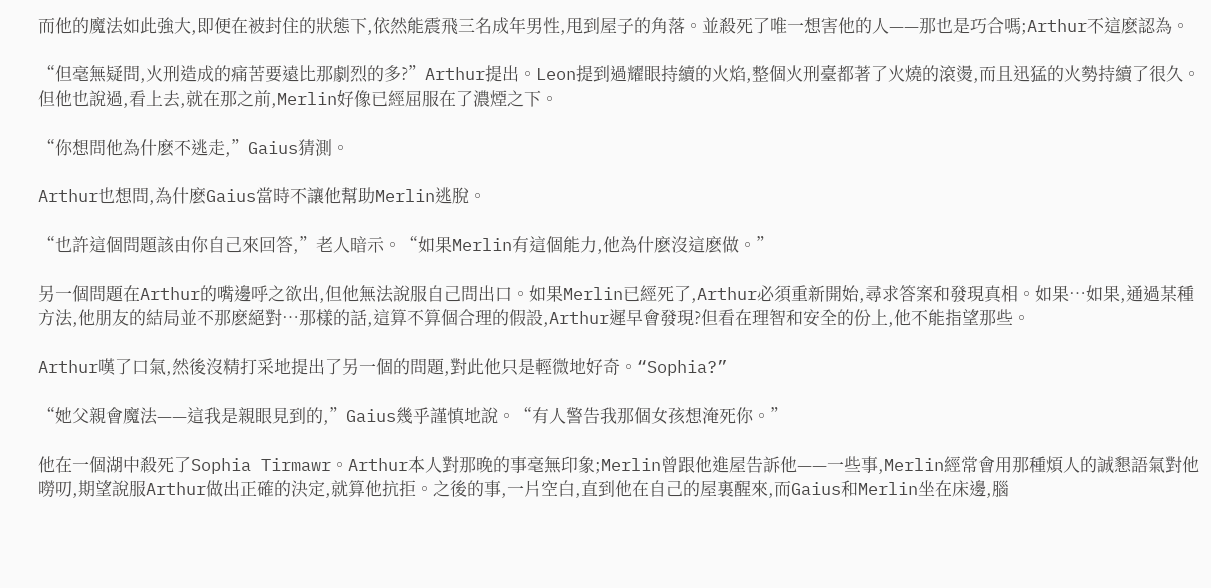而他的魔法如此強大,即便在被封住的狀態下,依然能震飛三名成年男性,甩到屋子的角落。並殺死了唯一想害他的人——那也是巧合嗎;Arthur不這麽認為。

“但毫無疑問,火刑造成的痛苦要遠比那劇烈的多?”Arthur提出。Leon提到過耀眼持續的火焰,整個火刑臺都著了火燒的滾燙,而且迅猛的火勢持續了很久。但他也說過,看上去,就在那之前,Merlin好像已經屈服在了濃煙之下。

“你想問他為什麽不逃走,”Gaius猜測。

Arthur也想問,為什麽Gaius當時不讓他幫助Merlin逃脫。

“也許這個問題該由你自己來回答,”老人暗示。“如果Merlin有這個能力,他為什麽沒這麽做。”

另一個問題在Arthur的嘴邊呼之欲出,但他無法說服自己問出口。如果Merlin已經死了,Arthur必須重新開始,尋求答案和發現真相。如果…如果,通過某種方法,他朋友的結局並不那麽絕對…那樣的話,這算不算個合理的假設,Arthur遲早會發現?但看在理智和安全的份上,他不能指望那些。

Arthur嘆了口氣,然後沒精打采地提出了另一個的問題,對此他只是輕微地好奇。“Sophia?”

“她父親會魔法——這我是親眼見到的,”Gaius幾乎謹慎地說。“有人警告我那個女孩想淹死你。”

他在一個湖中殺死了Sophia Tirmawr。Arthur本人對那晚的事毫無印象;Merlin曾跟他進屋告訴他——一些事,Merlin經常會用那種煩人的誠懇語氣對他嘮叨,期望說服Arthur做出正確的決定,就算他抗拒。之後的事,一片空白,直到他在自己的屋裏醒來,而Gaius和Merlin坐在床邊,腦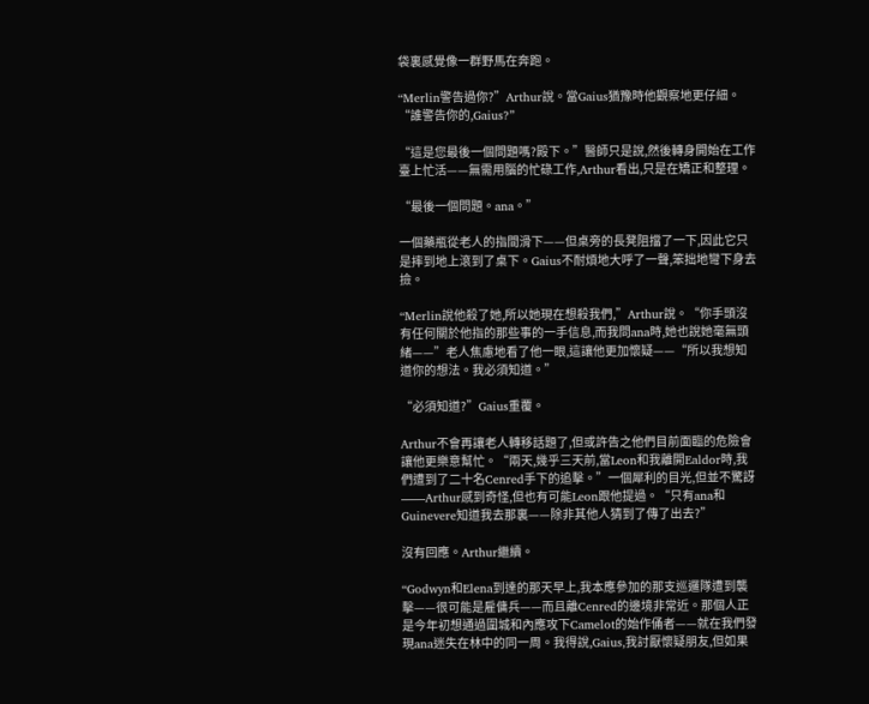袋裏感覺像一群野馬在奔跑。

“Merlin警告過你?”Arthur說。當Gaius猶豫時他觀察地更仔細。“誰警告你的,Gaius?”

“這是您最後一個問題嗎?殿下。”醫師只是說,然後轉身開始在工作臺上忙活——無需用腦的忙碌工作,Arthur看出,只是在矯正和整理。

“最後一個問題。ana。”

一個藥瓶從老人的指間滑下——但桌旁的長凳阻擋了一下,因此它只是摔到地上滾到了桌下。Gaius不耐煩地大呼了一聲,笨拙地彎下身去撿。

“Merlin說他殺了她,所以她現在想殺我們,”Arthur說。“你手頭沒有任何關於他指的那些事的一手信息,而我問ana時,她也說她毫無頭緒——”老人焦慮地看了他一眼,這讓他更加懷疑——“所以我想知道你的想法。我必須知道。”

“必須知道?”Gaius重覆。

Arthur不會再讓老人轉移話題了,但或許告之他們目前面臨的危險會讓他更樂意幫忙。“兩天,幾乎三天前,當Leon和我離開Ealdor時,我們遭到了二十名Cenred手下的追擊。”一個犀利的目光,但並不驚訝——Arthur感到奇怪,但也有可能Leon跟他提過。“只有ana和Guinevere知道我去那裏——除非其他人猜到了傳了出去?”

沒有回應。Arthur繼續。

“Godwyn和Elena到達的那天早上,我本應參加的那支巡邏隊遭到襲擊——很可能是雇傭兵——而且離Cenred的邊境非常近。那個人正是今年初想通過圍城和內應攻下Camelot的始作俑者——就在我們發現ana迷失在林中的同一周。我得說,Gaius,我討厭懷疑朋友,但如果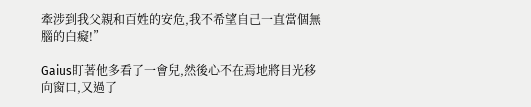牽涉到我父親和百姓的安危,我不希望自己一直當個無腦的白癡!”

Gaius盯著他多看了一會兒,然後心不在焉地將目光移向窗口,又過了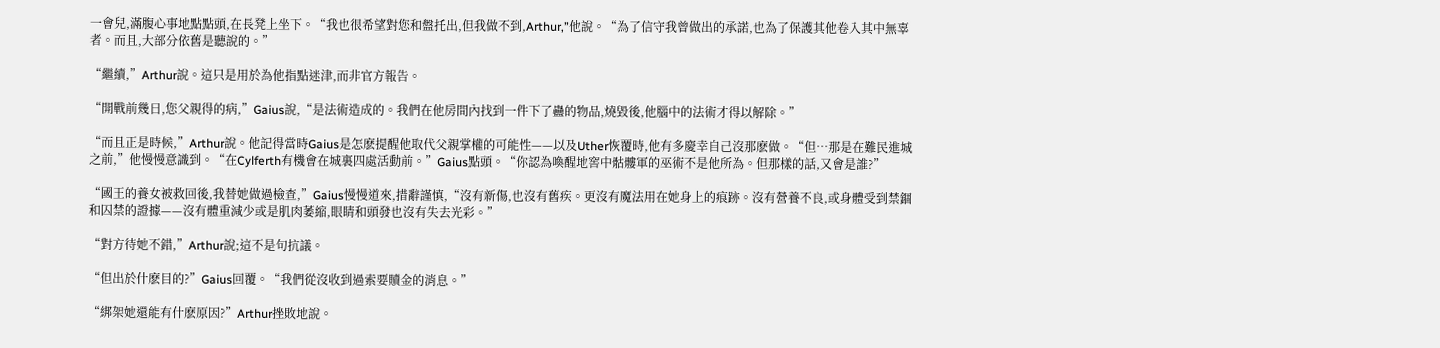一會兒,滿腹心事地點點頭,在長凳上坐下。“我也很希望對您和盤托出,但我做不到,Arthur,”他說。“為了信守我曾做出的承諾,也為了保護其他卷入其中無辜者。而且,大部分依舊是聽說的。”

“繼續,”Arthur說。這只是用於為他指點迷津,而非官方報告。

“開戰前幾日,您父親得的病,”Gaius說,“是法術造成的。我們在他房間內找到一件下了蠱的物品,燒毀後,他腦中的法術才得以解除。”

“而且正是時候,”Arthur說。他記得當時Gaius是怎麽提醒他取代父親掌權的可能性——以及Uther恢覆時,他有多慶幸自己沒那麽做。“但…那是在難民進城之前,”他慢慢意識到。“在Cylferth有機會在城裏四處活動前。”Gaius點頭。“你認為喚醒地窖中骷髏軍的巫術不是他所為。但那樣的話,又會是誰?”

“國王的養女被救回後,我替她做過檢查,”Gaius慢慢道來,措辭謹慎,“沒有新傷,也沒有舊疾。更沒有魔法用在她身上的痕跡。沒有營養不良,或身體受到禁錮和囚禁的證據——沒有體重減少或是肌肉萎縮,眼睛和頭發也沒有失去光彩。”

“對方待她不錯,”Arthur說;這不是句抗議。

“但出於什麽目的?”Gaius回覆。“我們從沒收到過索要贖金的消息。”

“綁架她還能有什麽原因?”Arthur挫敗地說。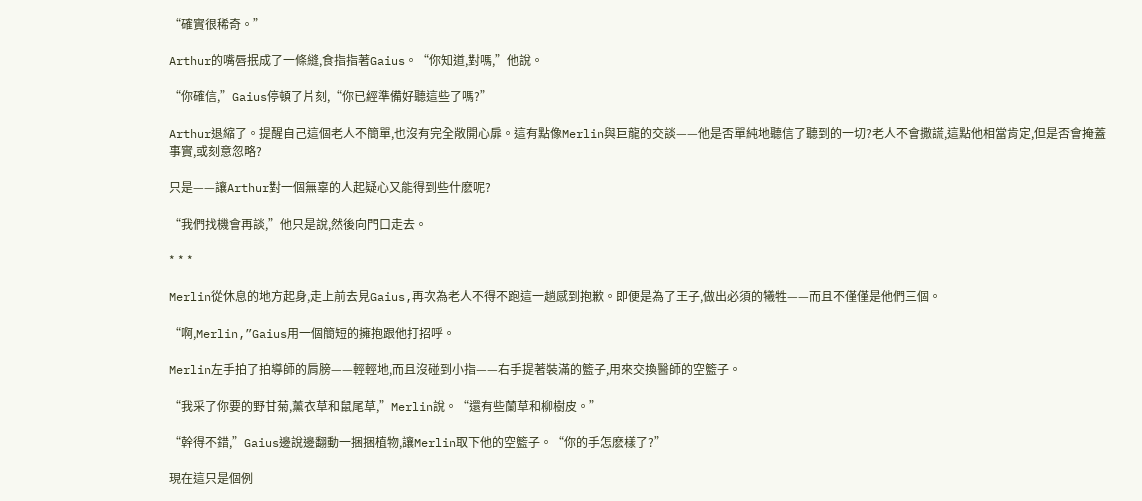“確實很稀奇。”

Arthur的嘴唇抿成了一條縫,食指指著Gaius。“你知道,對嗎,”他說。

“你確信,”Gaius停頓了片刻,“你已經準備好聽這些了嗎?”

Arthur退縮了。提醒自己這個老人不簡單,也沒有完全敞開心扉。這有點像Merlin與巨龍的交談——他是否單純地聽信了聽到的一切?老人不會撒謊,這點他相當肯定,但是否會掩蓋事實,或刻意忽略?

只是——讓Arthur對一個無辜的人起疑心又能得到些什麽呢?

“我們找機會再談,”他只是說,然後向門口走去。

* * *

Merlin從休息的地方起身,走上前去見Gaius,再次為老人不得不跑這一趟感到抱歉。即便是為了王子,做出必須的犧牲——而且不僅僅是他們三個。

“啊,Merlin,”Gaius用一個簡短的擁抱跟他打招呼。

Merlin左手拍了拍導師的肩膀——輕輕地,而且沒碰到小指——右手提著裝滿的籃子,用來交換醫師的空籃子。

“我采了你要的野甘菊,薰衣草和鼠尾草,”Merlin說。“還有些蘭草和柳樹皮。”

“幹得不錯,”Gaius邊說邊翻動一捆捆植物,讓Merlin取下他的空籃子。“你的手怎麽樣了?”

現在這只是個例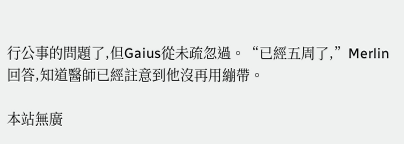行公事的問題了,但Gaius從未疏忽過。“已經五周了,”Merlin回答,知道醫師已經註意到他沒再用繃帶。

本站無廣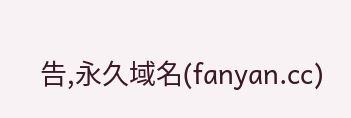告,永久域名(fanyan.cc)